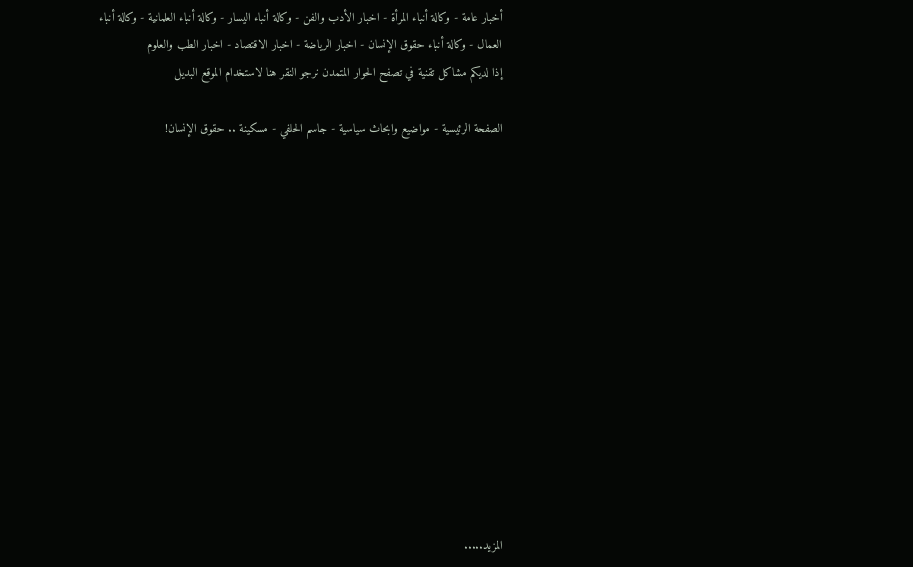أخبار عامة - وكالة أنباء المرأة - اخبار الأدب والفن - وكالة أنباء اليسار - وكالة أنباء العلمانية - وكالة أنباء العمال - وكالة أنباء حقوق الإنسان - اخبار الرياضة - اخبار الاقتصاد - اخبار الطب والعلوم
إذا لديكم مشاكل تقنية في تصفح الحوار المتمدن نرجو النقر هنا لاستخدام الموقع البديل

الصفحة الرئيسية - مواضيع وابحاث سياسية - جاسم الحلفي - مسكينة .. حقوق الإنسان!














المزيد.....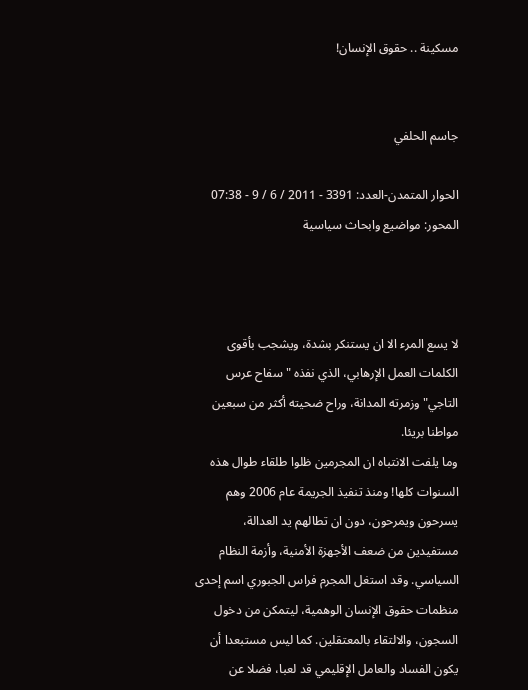مسكينة .. حقوق الإنسان!


جاسم الحلفي

الحوار المتمدن-العدد: 3391 - 2011 / 6 / 9 - 07:38
المحور: مواضيع وابحاث سياسية



لا يسع المرء الا ان يستنكر بشدة، ويشجب بأقوى الكلمات العمل الإرهابي، الذي نفذه " سفاح عرس التاجي" وزمرته المدانة، وراح ضحيته أكثر من سبعين مواطنا بريئا.
وما يلفت الانتباه ان المجرمين ظلوا طلقاء طوال هذه السنوات كلها! ومنذ تنفيذ الجريمة عام 2006 وهم يسرحون ويمرحون، دون ان تطالهم يد العدالة، مستفيدين من ضعف الأجهزة الأمنية، وأزمة النظام السياسي. وقد استغل المجرم فراس الجبوري اسم إحدى منظمات حقوق الإنسان الوهمية، ليتمكن من دخول السجون، والالتقاء بالمعتقلين. كما ليس مستبعدا أن يكون الفساد والعامل الإقليمي قد لعبا، فضلا عن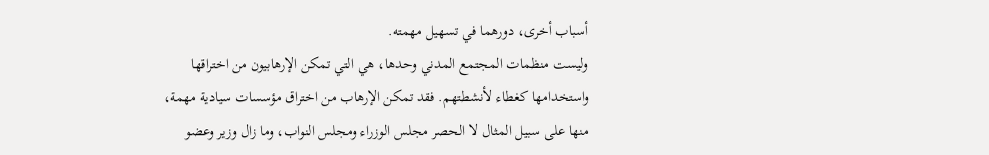أسباب أخرى، دورهما في تسهيل مهمته.
وليست منظمات المجتمع المدني وحدها، هي التي تمكن الإرهابيون من اختراقها واستخدامها كغطاء لأنشطتهم. فقد تمكن الإرهاب من اختراق مؤسسات سيادية مهمة، منها على سبيل المثال لا الحصر مجلس الوزراء ومجلس النواب، وما زال وزير وعضو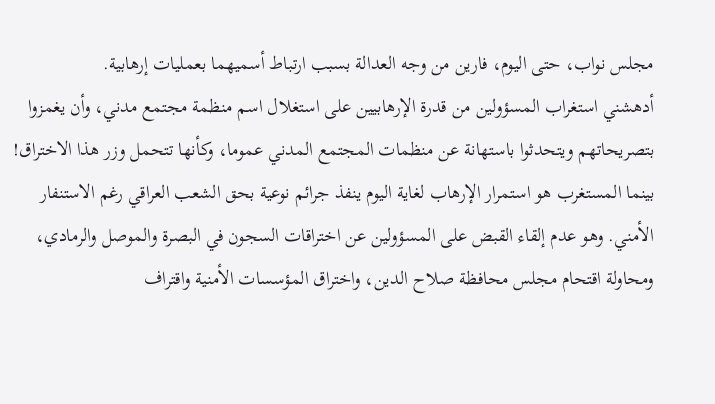مجلس نواب، حتى اليوم، فارين من وجه العدالة بسبب ارتباط أسميهما بعمليات إرهابية.
أدهشني استغراب المسؤولين من قدرة الإرهابيين على استغلال اسم منظمة مجتمع مدني، وأن يغمزوا بتصريحاتهم ويتحدثوا باستهانة عن منظمات المجتمع المدني عموما، وكأنها تتحمل وزر هذا الاختراق! بينما المستغرب هو استمرار الإرهاب لغاية اليوم ينفذ جرائم نوعية بحق الشعب العراقي رغم الاستنفار الأمني. وهو عدم إلقاء القبض على المسؤولين عن اختراقات السجون في البصرة والموصل والرمادي، ومحاولة اقتحام مجلس محافظة صلاح الدين، واختراق المؤسسات الأمنية واقتراف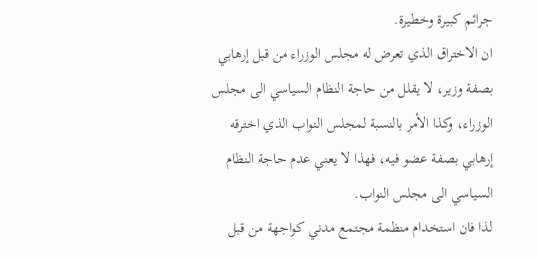جرائم كبيرة وخطيرة.
ان الاختراق الذي تعرض له مجلس الوزراء من قبل إرهابي بصفة وزير، لا يقلل من حاجة النظام السياسي الى مجلس الوزراء، وكذا الأمر بالنسبة لمجلس النواب الذي اخترقه إرهابي بصفة عضو فيه، فهذا لا يعني عدم حاجة النظام السياسي الى مجلس النواب.
لذا فان استخدام منظمة مجتمع مدني كواجهة من قبل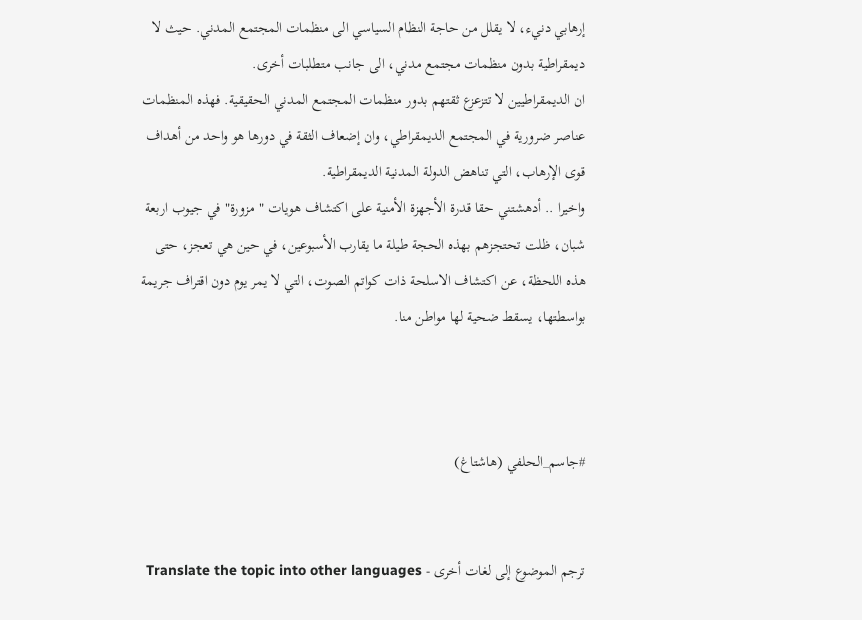إرهابي دنيء، لا يقلل من حاجة النظام السياسي الى منظمات المجتمع المدني. حيث لا ديمقراطية بدون منظمات مجتمع مدني، الى جانب متطلبات أخرى.
ان الديمقراطيين لا تتزعزع ثقتهم بدور منظمات المجتمع المدني الحقيقية. فهذه المنظمات عناصر ضرورية في المجتمع الديمقراطي، وان إضعاف الثقة في دورها هو واحد من أهداف قوى الإرهاب، التي تناهض الدولة المدنية الديمقراطية.
واخيرا .. أدهشتني حقا قدرة الأجهزة الأمنية على اكتشاف هويات " مزورة" في جيوب اربعة شبان، ظلت تحتجزهم بهذه الحجة طيلة ما يقارب الأسبوعين، في حين هي تعجز، حتى هذه اللحظة، عن اكتشاف الاسلحة ذات كواتم الصوت، التي لا يمر يوم دون اقتراف جريمة بواسطتها، يسقط ضحية لها مواطن منا.



#جاسم_الحلفي (هاشتاغ)


ترجم الموضوع إلى لغات أخرى - Translate the topic into other languages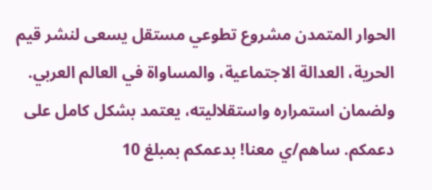الحوار المتمدن مشروع تطوعي مستقل يسعى لنشر قيم الحرية، العدالة الاجتماعية، والمساواة في العالم العربي. ولضمان استمراره واستقلاليته، يعتمد بشكل كامل على دعمكم. ساهم/ي معنا! بدعمكم بمبلغ 10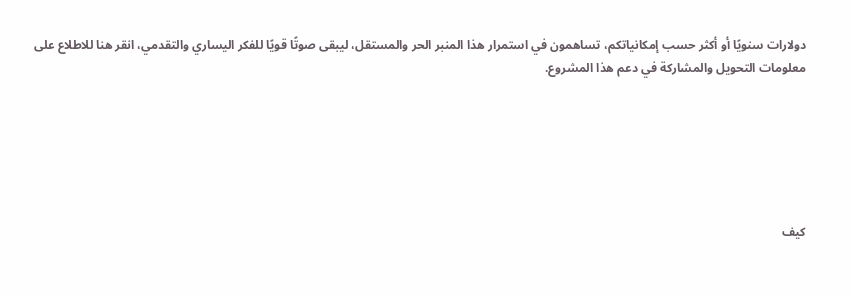دولارات سنويًا أو أكثر حسب إمكانياتكم، تساهمون في استمرار هذا المنبر الحر والمستقل، ليبقى صوتًا قويًا للفكر اليساري والتقدمي، انقر هنا للاطلاع على معلومات التحويل والمشاركة في دعم هذا المشروع.






كيف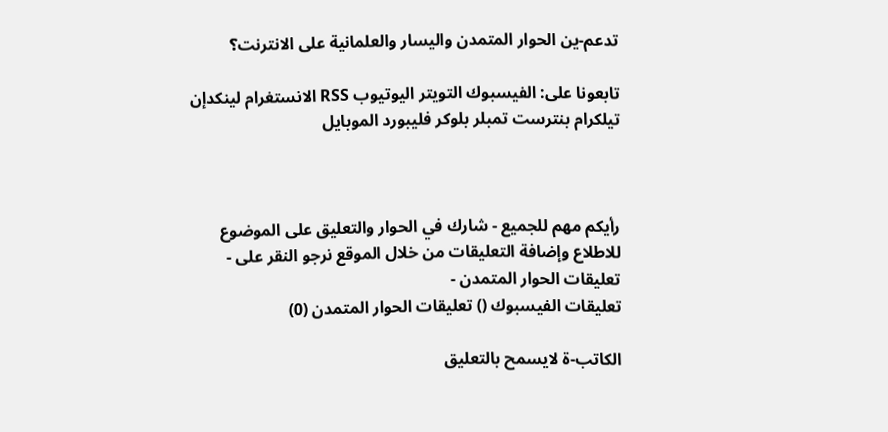تدعم-ين الحوار المتمدن واليسار والعلمانية على الانترنت؟

تابعونا على: الفيسبوك التويتر اليوتيوب RSS الانستغرام لينكدإن تيلكرام بنترست تمبلر بلوكر فليبورد الموبايل



رأيكم مهم للجميع - شارك في الحوار والتعليق على الموضوع
للاطلاع وإضافة التعليقات من خلال الموقع نرجو النقر على - تعليقات الحوار المتمدن -
تعليقات الفيسبوك () تعليقات الحوار المتمدن (0)

الكاتب-ة لايسمح بالتعليق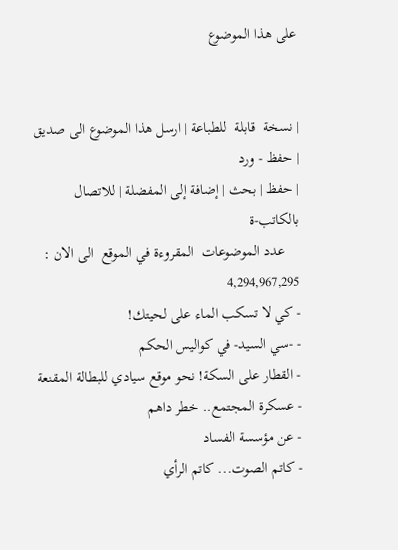على هذا الموضوع


| نسخة  قابلة  للطباعة | ارسل هذا الموضوع الى صديق | حفظ - ورد
| حفظ | بحث | إضافة إلى المفضلة | للاتصال بالكاتب-ة
    عدد الموضوعات  المقروءة في الموقع  الى الان : 4,294,967,295
- كي لا تسكب الماء على لحيتك!
- -سي السيد- في كواليس الحكم
- القطار على السكة! نحو موقع سيادي للبطالة المقنعة
- عسكرة المجتمع.. خطر داهم
- عن مؤسسة الفساد
- كاتم الصوت... كاتم الرأي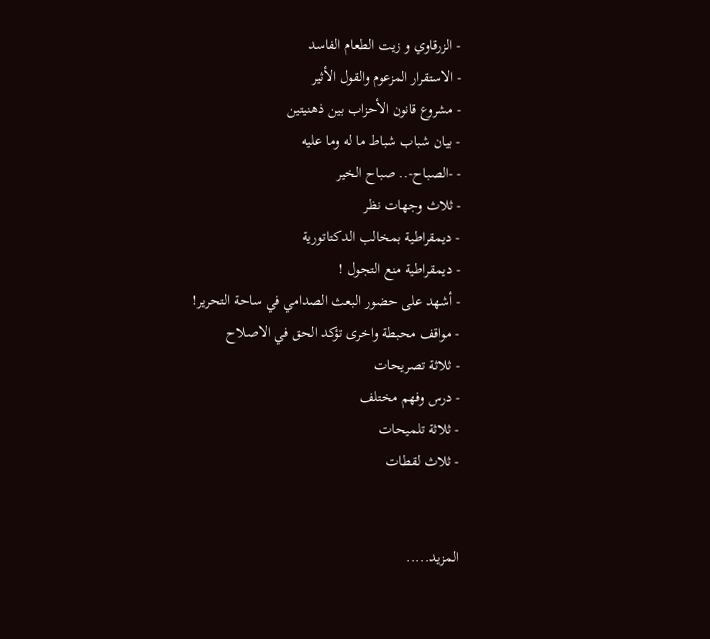- الزرقاوي و زيت الطعام الفاسد
- الاستقرار المزعوم والقول الأثير
- مشروع قانون الأحزاب بين ذهنيتين
- بيان شباب شباط ما له وما عليه
- -الصباح-.. صباح الخير
- ثلاث وجهات نظر
- ديمقراطية بمخالب الدكتاتورية
- ديمقراطية منع التجول !
- أشهد على حضور البعث الصدامي في ساحة التحرير!
- مواقف محبطة واخرى تؤكد الحق في الاصلاح
- ثلاثة تصريحات
- درس وفهم مختلف
- ثلاثة تلميحات
- ثلاث لقطات


المزيد.....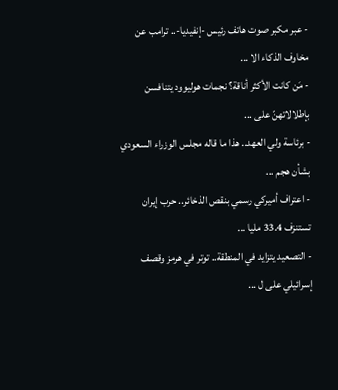- عبر مكبر صوت هاتف رئيس -إنفيديا-.. ترامب عن مخاوف الذكاء الا ...
- مَن كانت الأكثر أناقة؟ نجمات هوليوود يتنافسن بإطلالاتهنّ على ...
- برئاسة ولي العهد.. هذا ما قاله مجلس الوزراء السعودي بشأن هجم ...
- اعتراف أميركي رسمي بنقص الذخائر.. حرب إيران تستنزف 33.4 مليا ...
- التصعيد يتزايد في المنطقة.. توتر في هرمز وقصف إسرائيلي على ل ...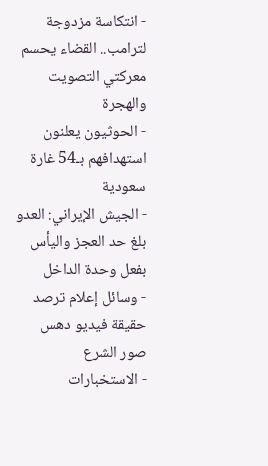- انتكاسة مزدوجة لترامب.. القضاء يحسم معركتي التصويت والهجرة
- الحوثيون يعلنون استهدافهم بـ54 غارة سعودية
- الجيش الإيراني: العدو بلغ حد العجز واليأس بفعل وحدة الداخل
- وسائل إعلام ترصد حقيقة فيديو دهس صور الشرع
- الاستخبارات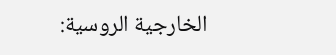الخارجية الروسية: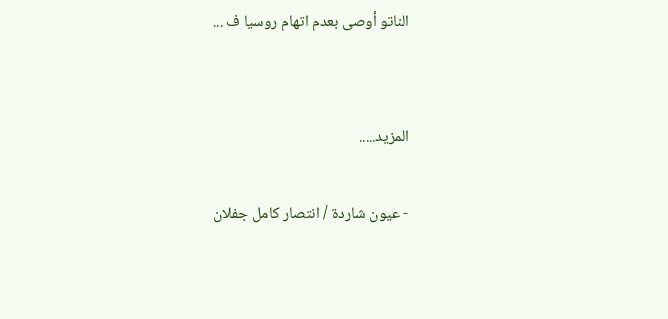الناتو أوصى بعدم اتهام روسيا ف ...


المزيد.....

- عيون شاردة / انتصار كامل جفلان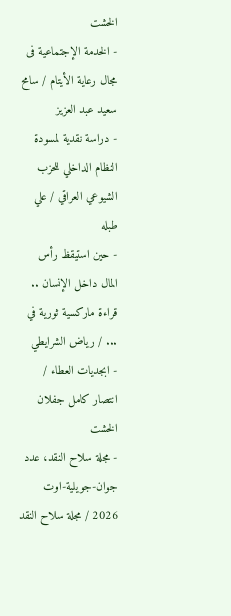الخشت
- الخدمة الإجتماعية فى مجال رعاية الأيتام / سامح سعيد عبد العزيز
- دراسة نقدية لمسودة النظام الداخلي للحزب الشيوعي العراقي / علي طبله
- حين استيقظ رأس المال داخل الإنسان .. قراءة ماركسية ثورية في ... / رياض الشرايطي
- ابجديات العطاء / انتصار كامل جفلان الخشت
- مجلة سلاح النقد، عدد جوان-جويلية-اوت 2026 / مجلة سلاح النقد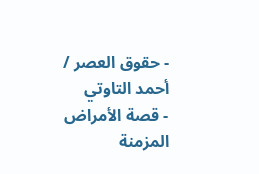- حقوق العصر / أحمد التاوتي
- قصة الأمراض المزمنة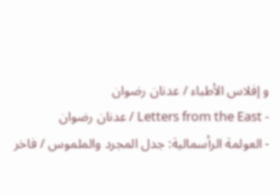و إفلاس الأطباء / عدنان رضوان
- Letters from the East / عدنان رضوان
- العولمة الرأسمالية: جدل المجرد والملموس / فاخر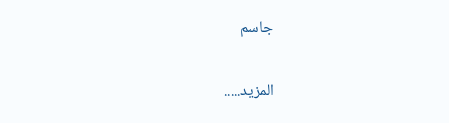جاسم


المزيد.....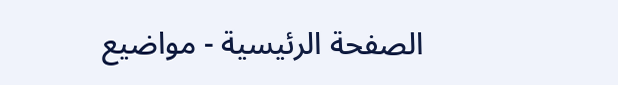الصفحة الرئيسية - مواضيع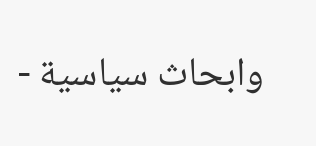وابحاث سياسية -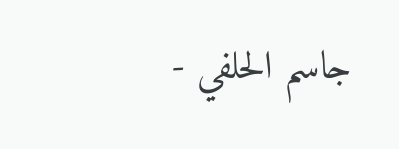جاسم الحلفي -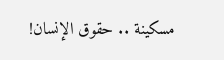مسكينة .. حقوق الإنسان!